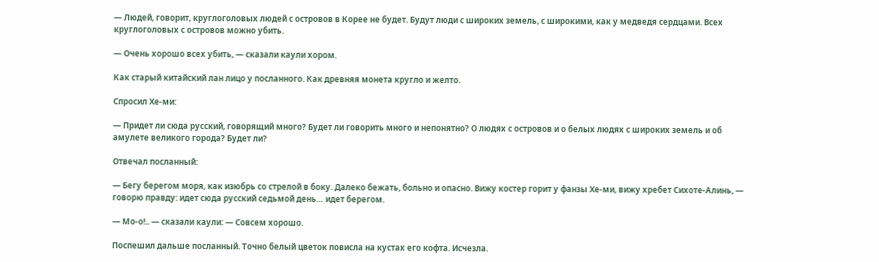— Людей, говорит, круглоголовых людей с островов в Корее не будет. Будут люди с широких земель, с широкими, как у медведя сердцами. Всех круглоголовых с островов можно убить.

— Очень хорошо всех убить, — сказали каули хором.

Как старый китайский лан лицо у посланного. Как древняя монета кругло и желто.

Спросил Хе-ми:

— Придет ли сюда русский, говорящий много? Будет ли говорить много и непонятно? О людях с островов и о белых людях с широких земель и об амулете великого города? Будет ли?

Отвечал посланный:

— Бегу берегом моря, как изюбрь со стрелой в боку. Далеко бежать, больно и опасно. Вижу костер горит у фанзы Хе-ми, вижу хребет Сихоте-Алинь, — говорю правду: идет сюда русский седьмой день… идет берегом.

— Мо-о!.. — сказали каули: — Совсем хорошо.

Поспешил дальше посланный. Точно белый цветок повисла на кустах его кофта. Исчезла.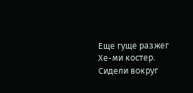Еще гуще разжег Хе-ми костер. Сидели вокруг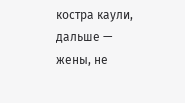костра каули, дальше — жены, не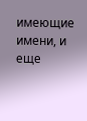имеющие имени, и еще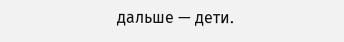дальше — дети.